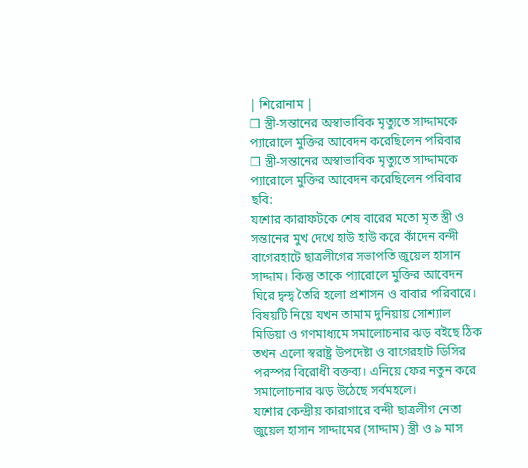| শিরোনাম |
❒ স্ত্রী-সন্তানের অস্বাভাবিক মৃত্যুতে সাদ্দামকে প্যারোলে মুক্তির আবেদন করেছিলেন পরিবার
❒ স্ত্রী-সন্তানের অস্বাভাবিক মৃত্যুতে সাদ্দামকে প্যারোলে মুক্তির আবেদন করেছিলেন পরিবার ছবি:
যশোর কারাফটকে শেষ বারের মতো মৃত স্ত্রী ও সন্তানের মুখ দেখে হাউ হাউ করে কাঁদেন বন্দী বাগেরহাটে ছাত্রলীগের সভাপতি জুয়েল হাসান সাদ্দাম। কিন্তু তাকে প্যারোলে মুক্তির আবেদন ঘিরে দ্বন্দ্ব তৈরি হলো প্রশাসন ও বাবার পরিবারে। বিষয়টি নিয়ে যখন তামাম দুনিয়ায় সোশ্যাল মিডিয়া ও গণমাধ্যমে সমালোচনার ঝড় বইছে ঠিক তখন এলো স্বরাষ্ট্র উপদেষ্টা ও বাগেরহাট ডিসির পরস্পর বিরোধী বক্তব্য। এনিয়ে ফের নতুন করে সমালোচনার ঝড় উঠেছে সর্বমহলে।
যশোর কেন্দ্রীয় কারাগারে বন্দী ছাত্রলীগ নেতা জুয়েল হাসান সাদ্দামের (সাদ্দাম) স্ত্রী ও ৯ মাস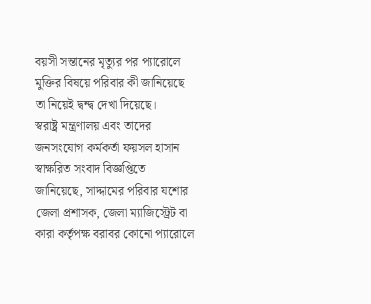বয়সী সন্তানের মৃত্যুর পর প্যারোলে মুক্তির বিষয়ে পরিবার কী জানিয়েছে তা নিয়েই দ্বন্দ্ব দেখা দিয়েছে।
স্বরাষ্ট্র মন্ত্রণালয় এবং তাদের জনসংযোগ কর্মকর্তা ফয়সল হাসান স্বাক্ষরিত সংবাদ বিজ্ঞপ্তিতে জানিয়েছে, সাদ্দামের পরিবার যশোর জেলা প্রশাসক, জেলা ম্যাজিস্ট্রেট বা কারা কর্তৃপক্ষ বরাবর কোনো প্যারোলে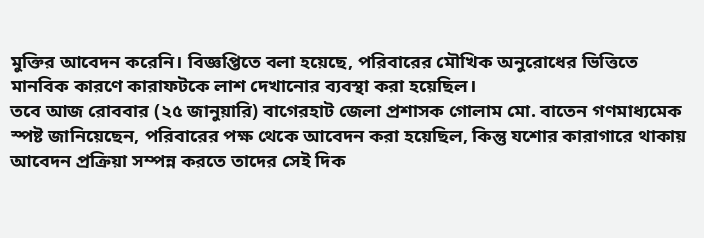মুক্তির আবেদন করেনি। বিজ্ঞপ্তিতে বলা হয়েছে, পরিবারের মৌখিক অনুরোধের ভিত্তিতে মানবিক কারণে কারাফটকে লাশ দেখানোর ব্যবস্থা করা হয়েছিল।
তবে আজ রোববার (২৫ জানুয়ারি) বাগেরহাট জেলা প্রশাসক গোলাম মো. বাতেন গণমাধ্যমেক স্পষ্ট জানিয়েছেন, পরিবারের পক্ষ থেকে আবেদন করা হয়েছিল, কিন্তু যশোর কারাগারে থাকায় আবেদন প্রক্রিয়া সম্পন্ন করতে তাদের সেই দিক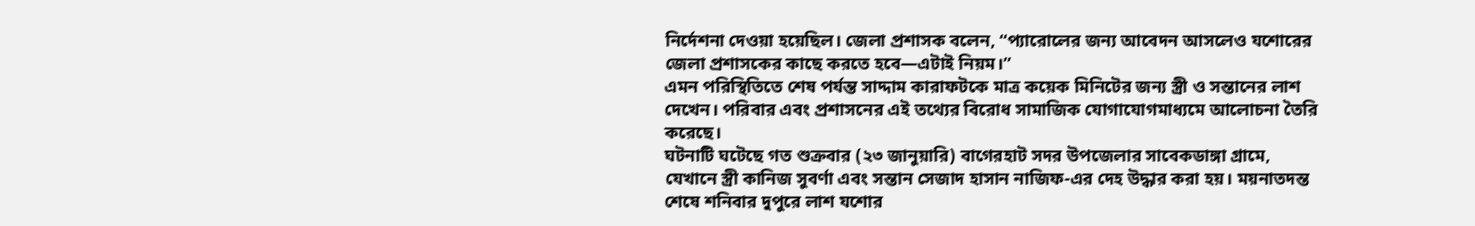নির্দেশনা দেওয়া হয়েছিল। জেলা প্রশাসক বলেন, “প্যারোলের জন্য আবেদন আসলেও যশোরের জেলা প্রশাসকের কাছে করতে হবে—এটাই নিয়ম।”
এমন পরিস্থিতিতে শেষ পর্যন্ত সাদ্দাম কারাফটকে মাত্র কয়েক মিনিটের জন্য স্ত্রী ও সন্তানের লাশ দেখেন। পরিবার এবং প্রশাসনের এই তথ্যের বিরোধ সামাজিক যোগাযোগমাধ্যমে আলোচনা তৈরি করেছে।
ঘটনাটি ঘটেছে গত শুক্রবার (২৩ জানুয়ারি) বাগেরহাট সদর উপজেলার সাবেকডাঙ্গা গ্রামে, যেখানে স্ত্রী কানিজ সুবর্ণা এবং সন্তান সেজাদ হাসান নাজিফ-এর দেহ উদ্ধার করা হয়। ময়নাতদন্ত শেষে শনিবার দুপুরে লাশ যশোর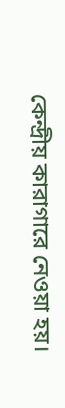কেন্দ্রীয় কারাগারে নেওয়া হয়।